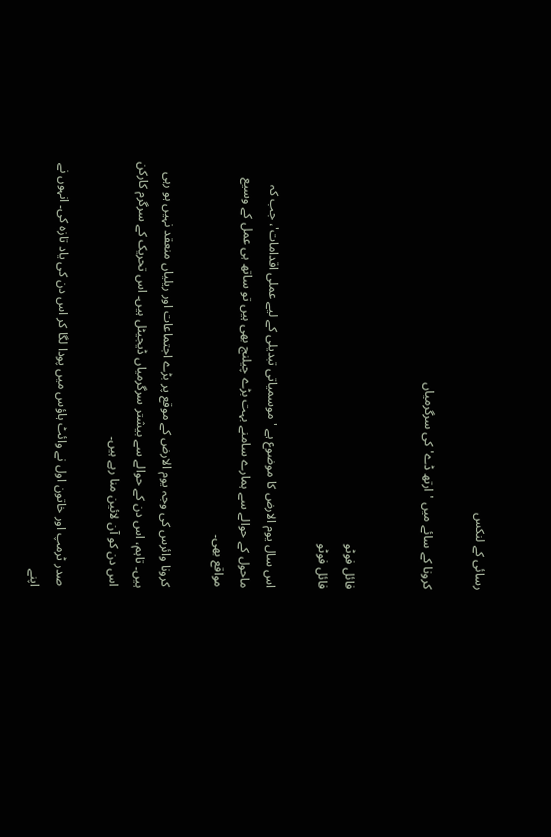رسائی کے لنکس

کرونا کے سائے میں 'ارتھ ڈے' کی سرگرمیاں


فائل فوٹو
فائل فوٹو

اس سال یوم الارض کا موضوع ہے 'موسمیاتی تبدیلی کے لیے عملی اقدامات'، جب کہ ماحول کے حوالے سے ہمارے سامنے بہت بڑے چیلنج بھی ہیں تو ساتھ ہی عمل کے وسیع مواقع بھی۔

کرونا وائرس کی وجہ یوم الارض کے موقع پر بڑے اجتماعات اور ریلیاں منعقد نہیں ہو رہی ہیں۔ تاہم، اس دن کے حوالے سے بیشتر سرگرمیاں ڈیجیٹل ہیں۔ اس تحریک کے سرگرم کارکن اس دن کو آن لائین منا رہے ہیں۔

صدر ٹرمپ اور خاتون اول نے وائٹ ہاؤس میں پودا لگا کر اس دن کی یاد تازہ کی۔ انہوں نے اپنے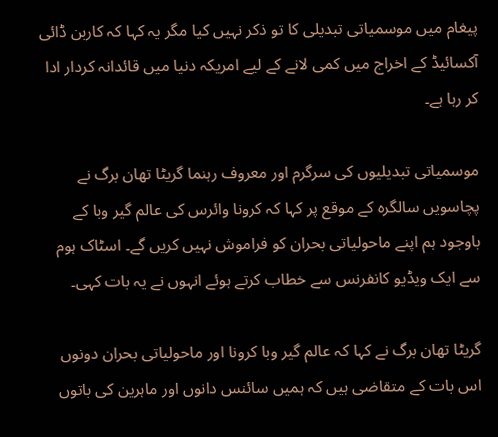پیغام میں موسمیاتی تبدیلی کا تو ذکر نہیں کیا مگر یہ کہا کہ کاربن ڈائی آکسائیڈ کے اخراج میں کمی لانے کے لیے امریکہ دنیا میں قائدانہ کردار ادا کر رہا ہے۔

موسمیاتی تبدیلیوں کی سرگرم اور معروف رہنما گریٹا تھان برگ نے پچاسویں سالگرہ کے موقع پر کہا کہ کرونا وائرس کی عالم گیر وبا کے باوجود ہم اپنے ماحولیاتی بحران کو فراموش نہیں کریں گے۔ اسٹاک ہوم سے ایک ویڈیو کانفرنس سے خطاب کرتے ہوئے انہوں نے یہ بات کہی۔

گریٹا تھان برگ نے کہا کہ عالم گیر وبا کرونا اور ماحولیاتی بحران دونوں اس بات کے متقاضی ہیں کہ ہمیں سائنس دانوں اور ماہرین کی باتوں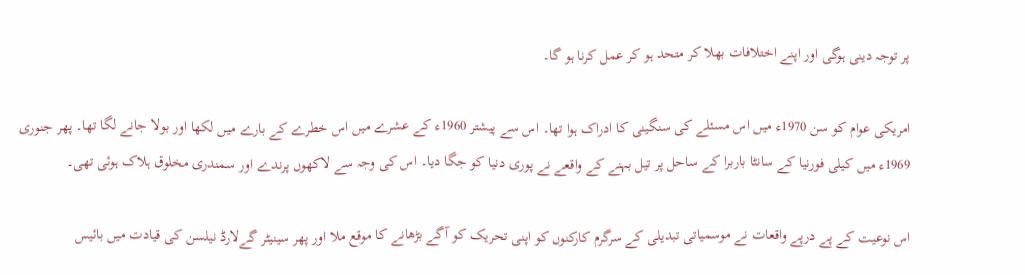پر توجہ دینی ہوگی اور اپنے اختلافات بھلا کر متحد ہو کر عمل کرنا ہو گا۔

امریکی عوام کو سن 1970ء میں اس مسئلے کی سنگینی کا ادراک ہوا تھا۔ اس سے پیشتر 1960ء کے عشرے میں اس خطرے کے بارے میں لکھا اور بولا جانے لگا تھا۔ پھر جنوری 1969ء میں کیلی فورنیا کے سانٹا باربرا کے ساحل پر تیل بہنے کے واقعے نے پوری دنیا کو جگا دیا۔ اس کی وجہ سے لاکھوں پرندے اور سمندری مخلوق ہلاک ہوئی تھی۔

اس نوعیت کے پے درپے واقعات نے موسمیاتی تبدیلی کے سرگرم کارکنوں کو اپنی تحریک کو آگے بڑھانے کا موقع ملا اور پھر سینیٹر گےلارڈ نیلسن کی قیادت میں بائیس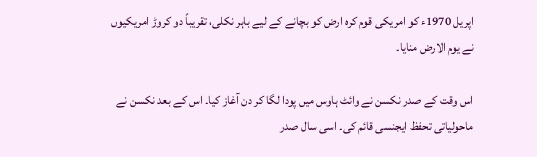اپریل 1970ء کو امریکی قوم کرہ ارض کو بچانے کے لیے باہر نکلی، تقریباً دو کروڑ امریکیوں نے یوم الارض منایا۔

اس وقت کے صدر نکسن نے وائٹ ہاوس میں پودا لگا کر دن آغاز کیا۔ اس کے بعد نکسن نے ماحولیاتی تحفظ ایجنسی قائم کی۔ اسی سال صدر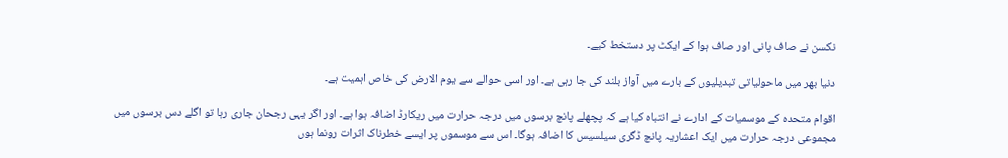نکسن نے صاف پانی اور صاف ہوا کے ایکٹ پر دستخط کیے۔

دنیا بھر میں ماحولیاتی تبدیلیوں کے بارے میں آواز بلند کی جا رہی ہے۔ اور اسی حوالے سے یوم الارض کی خاص اہمیت ہے۔

اقوام متحدہ کے موسمیات کے ادارے نے انتباہ کیا ہے کہ پچھلے پانچ برسوں میں درجہ حرارت میں ریکارڈ اضافہ ہوا ہے۔ اور اگر یہی رجحان جاری رہا تو اگلے دس برسوں میں مجموعی درجہ حرارت میں ایک اعشاریہ پانچ ڈگری سیلسیس کا اضافہ ہوگا۔ اس سے موسموں پر ایسے خطرناک اثرات رونما ہوں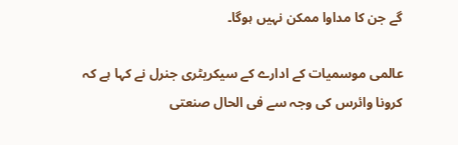گے جن کا مداوا ممکن نہیں ہوگا۔

عالمی موسمیات کے ادارے کے سیکریٹری جنرل نے کہا ہے کہ کرونا وائرس کی وجہ سے فی الحال صنعتی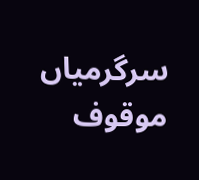سرگرمیاں موقوف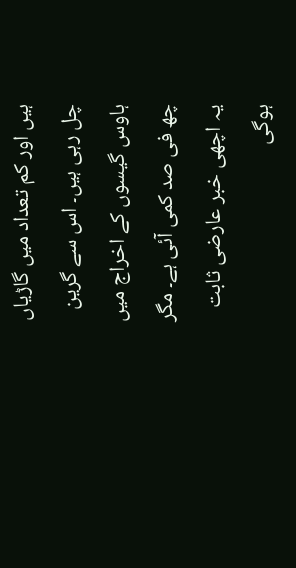ہیں اور کم تعداد میں گاڑیاں چل رہی ہیں۔ اس سے گرین ہاوس گیسوں کے اخراج میں چھ فی صد کمی آئی ہے۔ مگر یہ اچھی خبر عارضی ثابت ہوگی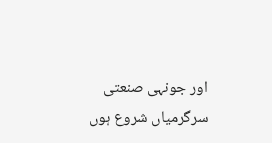اور جونہی صنعتی سرگرمیاں شروع ہوں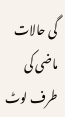گی حالات ماضی کی طرف لوٹ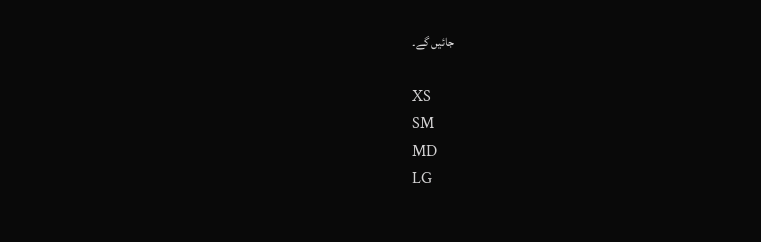جائیں گے۔

XS
SM
MD
LG